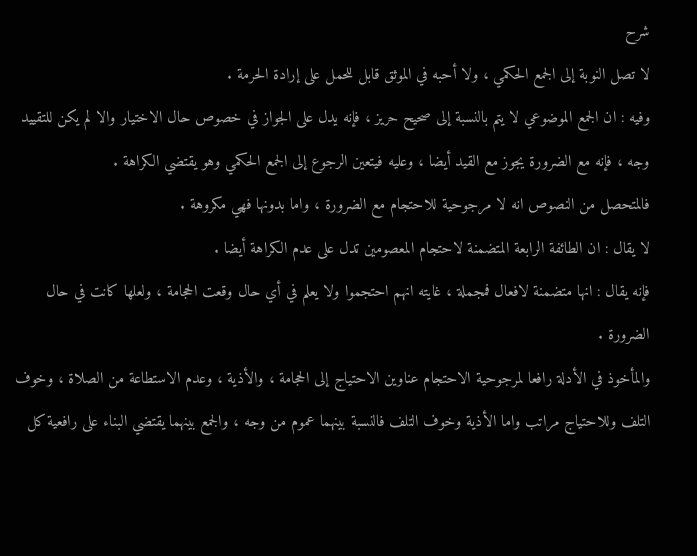شرح
لا تصل النوبة إلى الجمع الحكمي ، ولا أحبه في الموثق قابل للحمل على إرادة الحرمة .
وفيه : ان الجمع الموضوعي لا يتم بالنسبة إلى صحيح حريز ، فإنه يدل على الجواز في خصوص حال الاختيار والا لم يكن للتقييد وجه ، فإنه مع الضرورة يجوز مع القيد أيضا ، وعليه فيتعين الرجوع إلى الجمع الحكمي وهو يقتضي الكراهة .
فالمتحصل من النصوص انه لا مرجوحية للاحتجام مع الضرورة ، واما بدونها فهي مكروهة .
لا يقال : ان الطائفة الرابعة المتضمنة لاحتجام المعصومين تدل على عدم الكراهة أيضا .
فإنه يقال : انها متضمنة لافعال فمجملة ، غايته انهم احتجموا ولا يعلم في أي حال وقعت الحجامة ، ولعلها كانت في حال الضرورة .
والمأخوذ في الأدلة رافعا لمرجوحية الاحتجام عناوين الاحتياج إلى الحجامة ، والأذية ، وعدم الاستطاعة من الصلاة ، وخوف التلف وللاحتياج مراتب واما الأذية وخوف التلف فالنسبة بينهما عموم من وجه ، والجمع بينهما يقتضي البناء على رافعية كل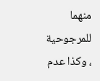منهما للمرجوحية ، وكذا عدم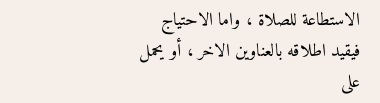الاستطاعة للصلاة ، واما الاحتياج فيقيد اطلاقه بالعناوين الاخر ، أو يحمل على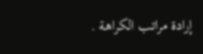إرادة مراتب الكراهة .